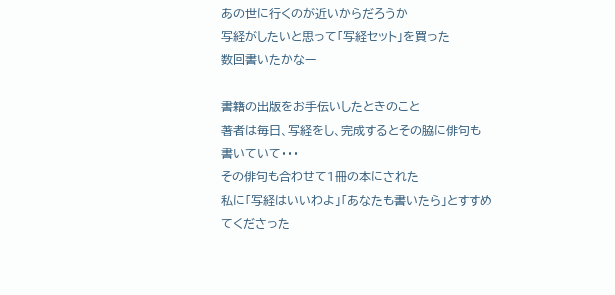あの世に行くのが近いからだろうか
写経がしたいと思って「写経セット」を買った
数回書いたかなー

書籍の出版をお手伝いしたときのこと
著者は毎日、写経をし、完成するとその脇に俳句も書いていて・・・
その俳句も合わせて1冊の本にされた
私に「写経はいいわよ」「あなたも書いたら」とすすめてくださった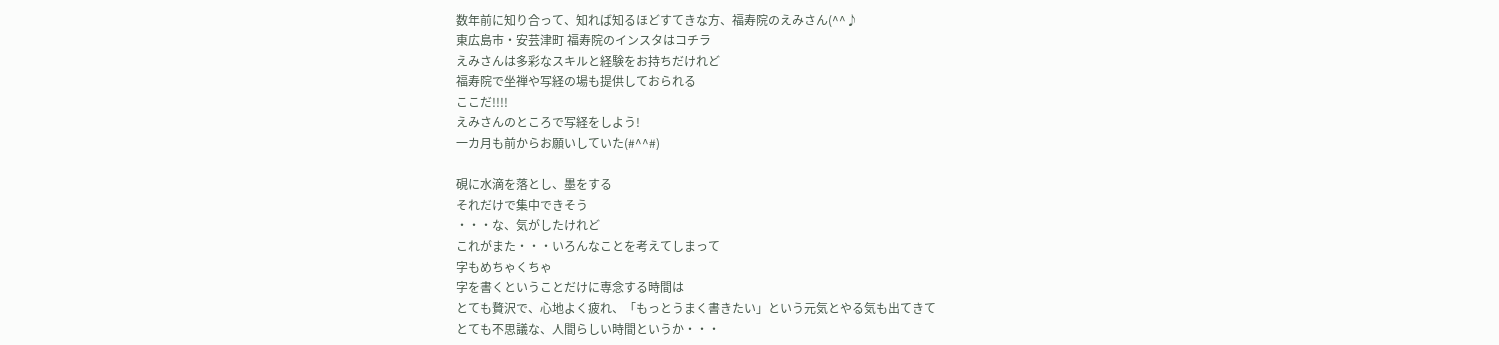数年前に知り合って、知れば知るほどすてきな方、福寿院のえみさん(^^♪
東広島市・安芸津町 福寿院のインスタはコチラ
えみさんは多彩なスキルと経験をお持ちだけれど
福寿院で坐禅や写経の場も提供しておられる
ここだ!!!!
えみさんのところで写経をしよう!
一カ月も前からお願いしていた(#^^#)

硯に水滴を落とし、墨をする
それだけで集中できそう
・・・な、気がしたけれど
これがまた・・・いろんなことを考えてしまって
字もめちゃくちゃ
字を書くということだけに専念する時間は
とても贅沢で、心地よく疲れ、「もっとうまく書きたい」という元気とやる気も出てきて
とても不思議な、人間らしい時間というか・・・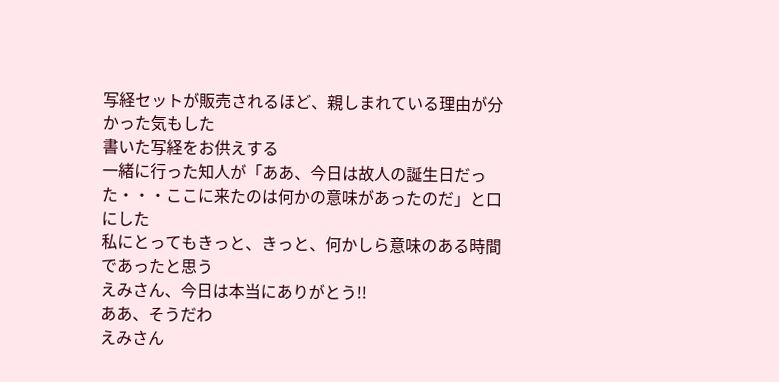写経セットが販売されるほど、親しまれている理由が分かった気もした
書いた写経をお供えする
一緒に行った知人が「ああ、今日は故人の誕生日だった・・・ここに来たのは何かの意味があったのだ」と口にした
私にとってもきっと、きっと、何かしら意味のある時間であったと思う
えみさん、今日は本当にありがとう!!
ああ、そうだわ
えみさん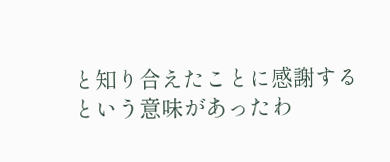と知り合えたことに感謝するという意味があったわ